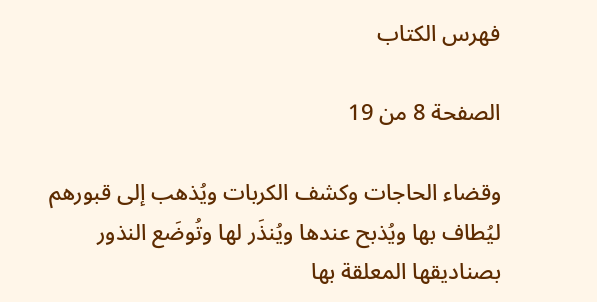فهرس الكتاب

الصفحة 8 من 19

وقضاء الحاجات وكشف الكربات ويُذهب إلى قبورهم ليُطاف بها ويُذبح عندها ويُنذَر لها وتُوضَع النذور بصناديقها المعلقة بها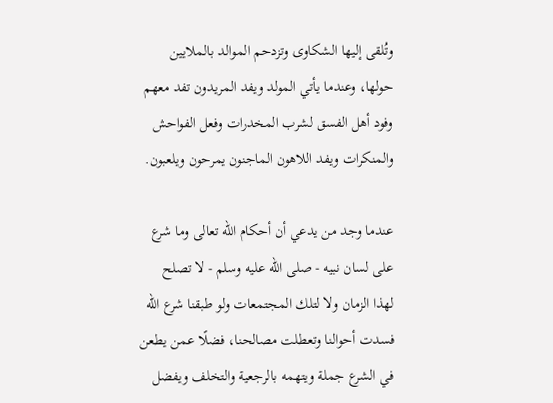وتُلقى إليها الشكاوى وتزدحم الموالد بالملايين حولها، وعندما يأتي المولد ويفد المريدون تفد معهم وفود أهل الفسق لشرب المخدرات وفعل الفواحش والمنكرات ويفد اللاهون الماجنون يمرحون ويلعبون.

عندما وجد من يدعي أن أحكام الله تعالى وما شرع على لسان نبيه - صلى الله عليه وسلم - لا تصلح لهذا الزمان ولا لتلك المجتمعات ولو طبقنا شرع الله فسدت أحوالنا وتعطلت مصالحنا، فضلًا عمن يطعن في الشرع جملة ويتهمه بالرجعية والتخلف ويفضل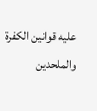عليه قوانين الكفرة والملحدين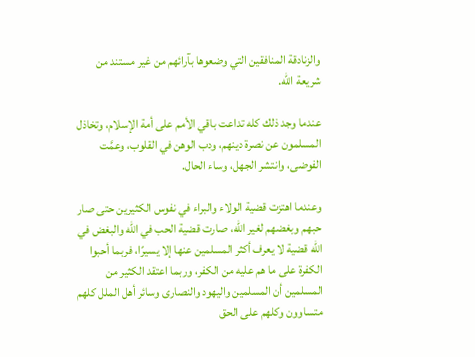والزنادقة المنافقين التي وضعوها بآرائهم من غير مستند من شريعة الله.

عندما وجد ذلك كله تداعت باقي الأمم على أمة الإسلام، وتخاذل المسلمون عن نصرة دينهم، ودب الوهن في القلوب، وعمَّت الفوضى، وانتشر الجهل، وساء الحال.

وعندما اهتزت قضية الولاء والبراء في نفوس الكثيرين حتى صار حبهم وبغضهم لغير الله، صارت قضية الحب في الله والبغض في الله قضية لا يعرف أكثر المسلمين عنها إلا يسيرًا، فربما أحبوا الكفرة على ما هم عليه من الكفر، وربما اعتقد الكثير من المسلمين أن المسلمين واليهود والنصارى وسائر أهل الملل كلهم متساوون وكلهم على الحق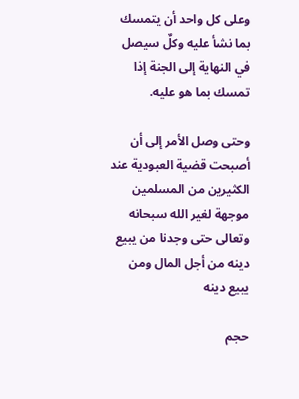وعلى كل واحد أن يتمسك بما نشأ عليه وكلٌ سيصل في النهاية إلى الجنة إذا تمسك بما هو عليه.

وحتى وصل الأمر إلى أن أصبحت قضية العبودية عند الكثيرين من المسلمين موجهة لغير الله سبحانه وتعالى حتى وجدنا من يبيع دينه من أجل المال ومن يبيع دينه

حجم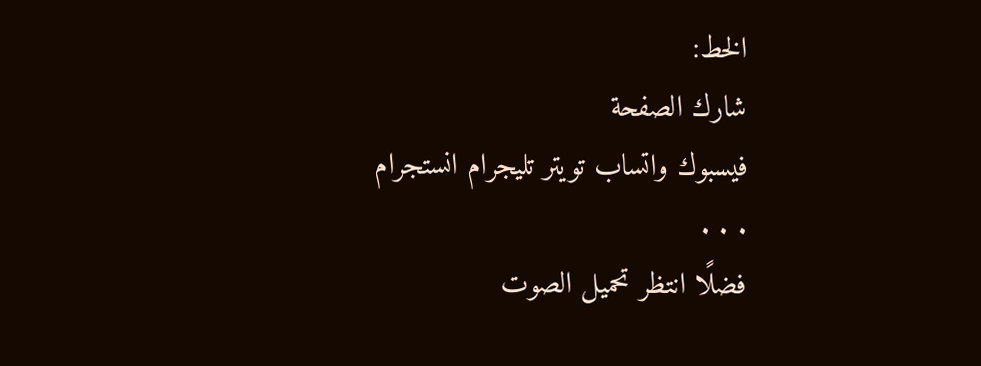الخط:
شارك الصفحة
فيسبوك واتساب تويتر تليجرام انستجرام
. . .
فضلًا انتظر تحميل الصوت